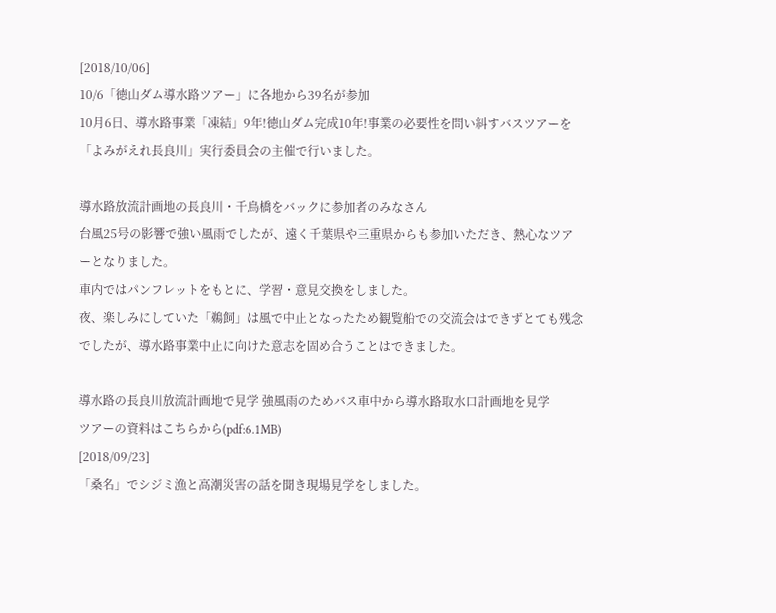[2018/10/06]
10/6「徳山ダム導水路ツアー」に各地から39名が参加
10月6日、導水路事業「凍結」9年!徳山ダム完成10年!事業の必要性を問い糾すバスツアーを「よみがえれ長良川」実行委員会の主催で行いました。

導水路放流計画地の長良川・千鳥橋をバックに参加者のみなさん
台風25号の影響で強い風雨でしたが、遠く千葉県や三重県からも参加いただき、熱心なツアーとなりました。
車内ではパンフレットをもとに、学習・意見交換をしました。
夜、楽しみにしていた「鵜飼」は風で中止となったため観覧船での交流会はできずとても残念でしたが、導水路事業中止に向けた意志を固め合うことはできました。

導水路の長良川放流計画地で見学 強風雨のためバス車中から導水路取水口計画地を見学
ツアーの資料はこちらから(pdf:6.1MB)
[2018/09/23]
「桑名」でシジミ漁と高潮災害の話を聞き現場見学をしました。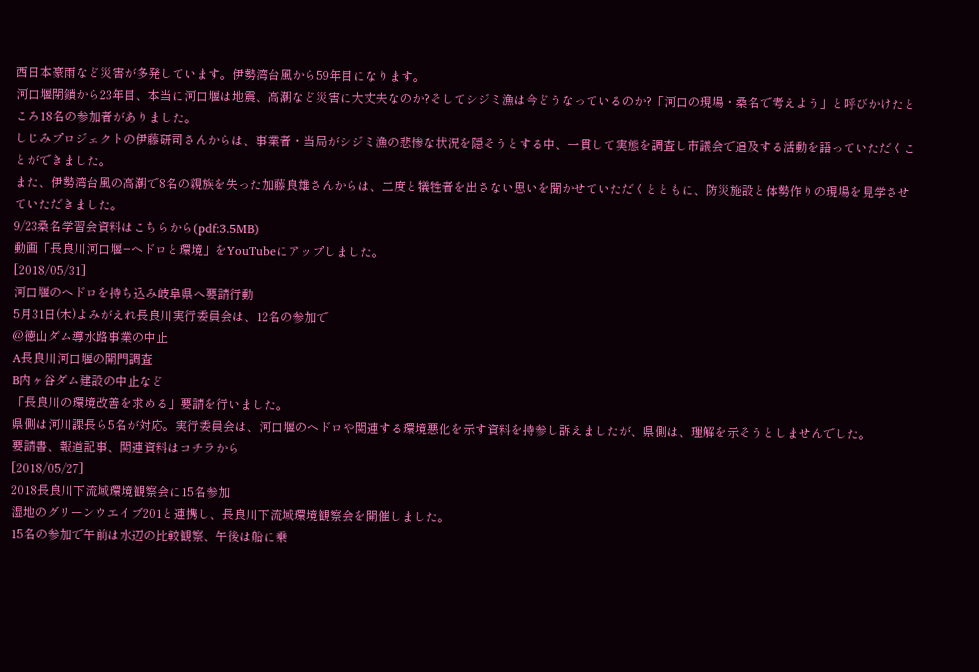西日本豪雨など災害が多発しています。伊勢湾台風から59年目になります。
河口堰閉鎖から23年目、本当に河口堰は地震、高潮など災害に大丈夫なのか?そしてシジミ漁は今どうなっているのか?「河口の現場・桑名で考えよう」と呼びかけたところ18名の参加者がありました。
しじみプロジェクトの伊藤研司さんからは、事業者・当局がシジミ漁の悲惨な状況を隠そうとする中、一貫して実態を調査し市議会で追及する活動を語っていただくことができました。
また、伊勢湾台風の高潮で8名の親族を失った加藤良雄さんからは、二度と犠牲者を出さない思いを聞かせていただくとともに、防災施設と体勢作りの現場を見学させていただきました。
9/23桑名学習会資料はこちらから(pdf:3.5MB)
動画「長良川河口堰−ヘドロと環境」をYouTubeにアップしました。
[2018/05/31]
河口堰のヘドロを持ち込み岐阜県へ要請行動
5月31日(木)よみがえれ長良川実行委員会は、12名の参加で
@徳山ダム導水路事業の中止
A長良川河口堰の開門調査
B内ヶ谷ダム建設の中止など
「長良川の環境改善を求める」要請を行いました。
県側は河川課長ら5名が対応。実行委員会は、河口堰のヘドロや関連する環境悪化を示す資料を持参し訴えましたが、県側は、理解を示そうとしませんでした。
要請書、報道記事、関連資料はコチラから
[2018/05/27]
2018長良川下流域環境観察会に15名参加
湿地のグリーンウエイブ201と連携し、長良川下流域環境観察会を開催しました。
15名の参加で午前は水辺の比較観察、午後は船に乗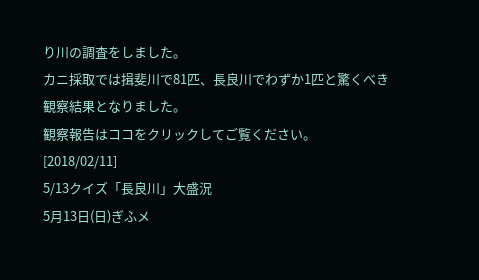り川の調査をしました。
カニ採取では揖斐川で81匹、長良川でわずか1匹と驚くべき観察結果となりました。
観察報告はココをクリックしてご覧ください。
[2018/02/11]
5/13クイズ「長良川」大盛況
5月13日(日)ぎふメ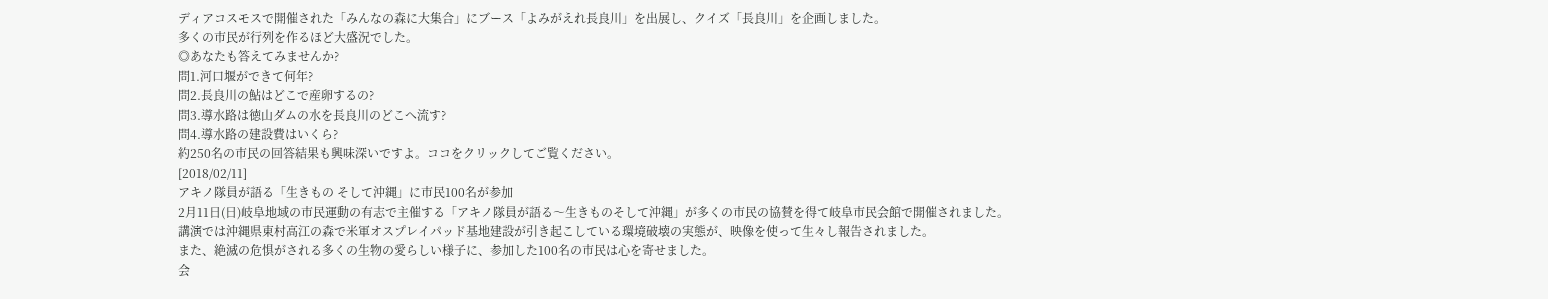ディアコスモスで開催された「みんなの森に大集合」にブース「よみがえれ長良川」を出展し、クイズ「長良川」を企画しました。
多くの市民が行列を作るほど大盛況でした。
◎あなたも答えてみませんか?
問1.河口堰ができて何年?
問2.長良川の鮎はどこで産卵するの?
問3.導水路は徳山ダムの水を長良川のどこへ流す?
問4.導水路の建設費はいくら?
約250名の市民の回答結果も興味深いですよ。ココをクリックしてご覧ください。
[2018/02/11]
アキノ隊員が語る「生きもの そして沖縄」に市民100名が参加
2月11日(日)岐阜地域の市民運動の有志で主催する「アキノ隊員が語る〜生きものそして沖縄」が多くの市民の協賛を得て岐阜市民会館で開催されました。
講演では沖縄県東村高江の森で米軍オスプレイパッド基地建設が引き起こしている環境破壊の実態が、映像を使って生々し報告されました。
また、絶滅の危惧がされる多くの生物の愛らしい様子に、参加した100名の市民は心を寄せました。
会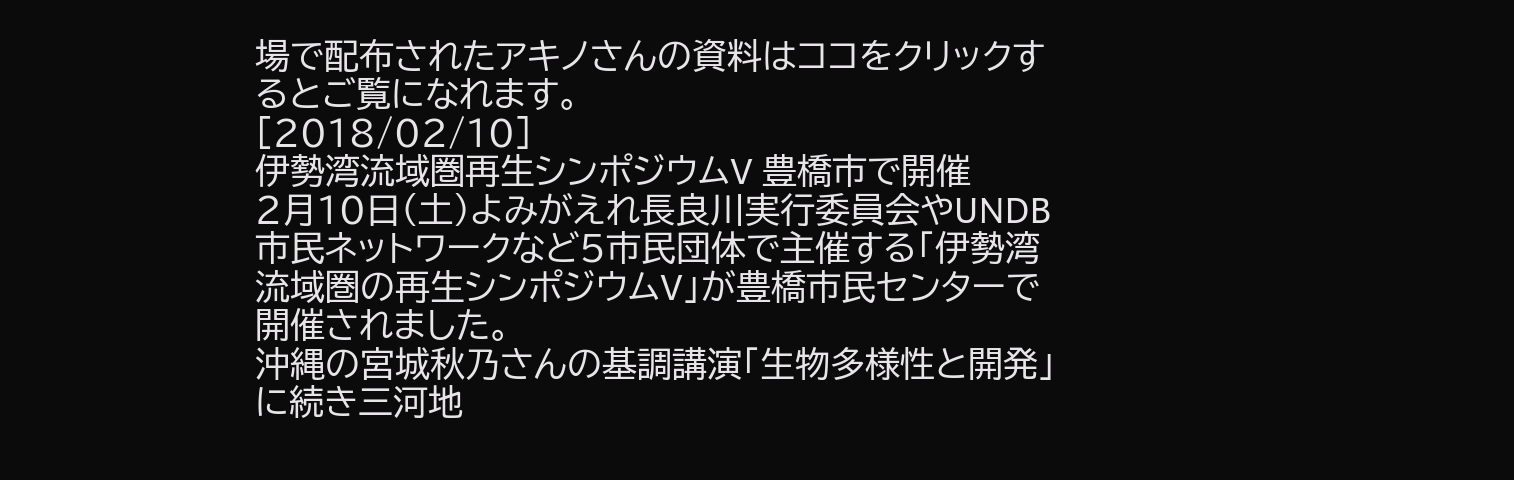場で配布されたアキノさんの資料はココをクリックするとご覧になれます。
[2018/02/10]
伊勢湾流域圏再生シンポジウムV 豊橋市で開催
2月10日(土)よみがえれ長良川実行委員会やUNDB市民ネットワークなど5市民団体で主催する「伊勢湾流域圏の再生シンポジウムV」が豊橋市民センターで開催されました。
沖縄の宮城秋乃さんの基調講演「生物多様性と開発」に続き三河地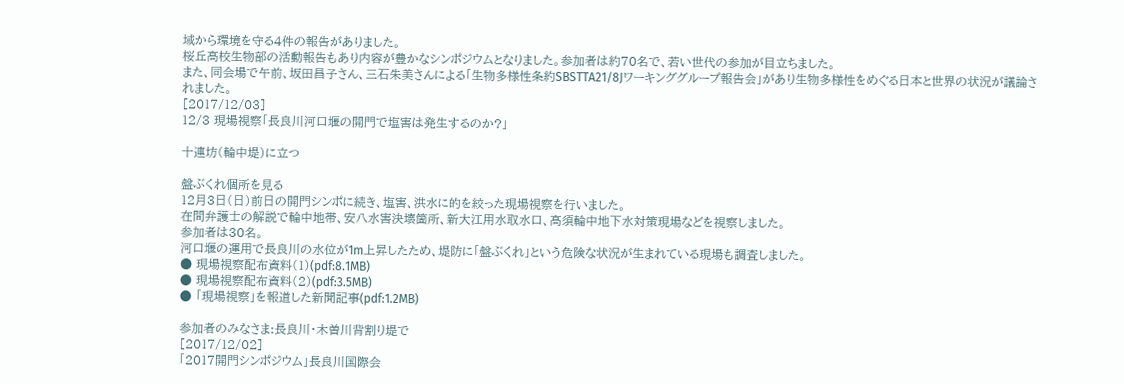域から環境を守る4件の報告がありました。
桜丘高校生物部の活動報告もあり内容が豊かなシンポジウムとなりました。参加者は約70名で、若い世代の参加が目立ちました。
また、同会場で午前、坂田昌子さん、三石朱美さんによる「生物多様性条約SBSTTA21/8Jワーキンググループ報告会」があり生物多様性をめぐる日本と世界の状況が議論されました。
[2017/12/03]
12/3 現場視察「長良川河口堰の開門で塩害は発生するのか?」

十連坊(輪中堤)に立つ

盤ぶくれ個所を見る
12月3日(日)前日の開門シンポに続き、塩害、洪水に的を絞った現場視察を行いました。
在間弁護士の解説で輪中地帯、安八水害決壊箇所、新大江用水取水口、高須輪中地下水対策現場などを視察しました。
参加者は30名。
河口堰の運用で長良川の水位が1m上昇したため、堤防に「盤ぶくれ」という危険な状況が生まれている現場も調査しました。
● 現場視察配布資料(1)(pdf:8.1MB)
● 現場視察配布資料(2)(pdf:3.5MB)
● 「現場視察」を報道した新聞記事(pdf:1.2MB)

参加者のみなさま:長良川・木曽川背割り堤で
[2017/12/02]
「2017開門シンポジウム」長良川国際会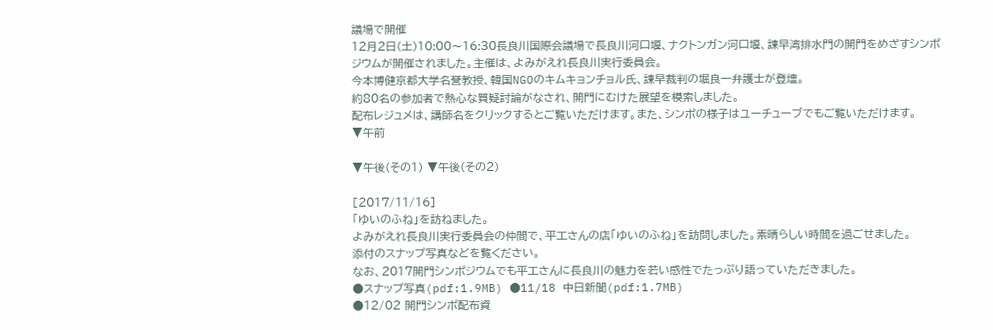議場で開催
12月2日(土)10:00〜16:30長良川国際会議場で長良川河口堰、ナクトンガン河口堰、諫早湾排水門の開門をめざすシンポジウムが開催されました。主催は、よみがえれ長良川実行委員会。
今本博健京都大学名誉教授、韓国NGOのキムキョンチョル氏、諫早裁判の堀良一弁護士が登壇。
約80名の参加者で熱心な質疑討論がなされ、開門にむけた展望を模索しました。
配布レジュメは、講師名をクリックするとご覧いただけます。また、シンポの様子はユーチューブでもご覧いただけます。
▼午前

▼午後(その1) ▼午後(その2)

[2017/11/16]
「ゆいのふね」を訪ねました。
よみがえれ長良川実行委員会の仲間で、平工さんの店「ゆいのふね」を訪問しました。素晴らしい時間を過ごせました。
添付のスナップ写真などを覧ください。
なお、2017開門シンポジウムでも平工さんに長良川の魅力を若い感性でたっぷり語っていただきました。
●スナップ写真(pdf:1.9MB) ●11/18 中日新聞(pdf:1.7MB)
●12/02 開門シンポ配布資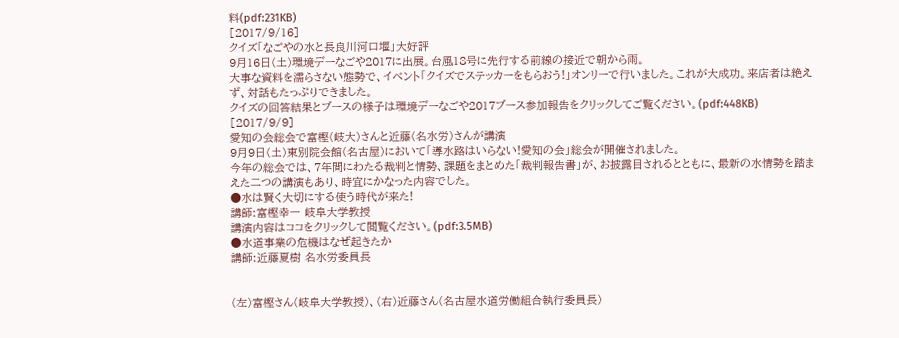料(pdf:231KB)
[2017/9/16]
クイズ「なごやの水と長良川河口堰」大好評
9月16日(土)環境デーなごや2017に出展。台風18号に先行する前線の接近で朝から雨。
大事な資料を濡らさない態勢で、イベント「クイズでステッカーをもらおう!」オンリーで行いました。これが大成功。来店者は絶えず、対話もたっぷりできました。
クイズの回答結果とブースの様子は環境デーなごや2017ブース参加報告をクリックしてご覧ください。(pdf:448KB)
[2017/9/9]
愛知の会総会で富樫(岐大)さんと近藤(名水労)さんが講演
9月9日(土)東別院会館(名古屋)において「導水路はいらない!愛知の会」総会が開催されました。
今年の総会では、7年間にわたる裁判と情勢、課題をまとめた「裁判報告書」が、お披露目されるとともに、最新の水情勢を踏まえた二つの講演もあり、時宜にかなった内容でした。
●水は賢く大切にする使う時代が来た!
講師:富樫幸一 岐阜大学教授
講演内容はココをクリックして閲覧ください。(pdf:3.5MB)
●水道事業の危機はなぜ起きたか
講師:近藤夏樹 名水労委員長


(左)富樫さん(岐阜大学教授)、(右)近藤さん(名古屋水道労働組合執行委員長)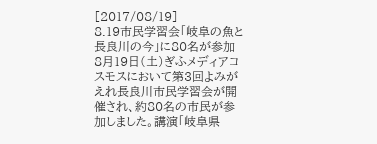[2017/08/19]
8.19市民学習会「岐阜の魚と長良川の今」に80名が参加
8月19日(土)ぎふメディアコスモスにおいて第3回よみがえれ長良川市民学習会が開催され、約80名の市民が参加しました。講演「岐阜県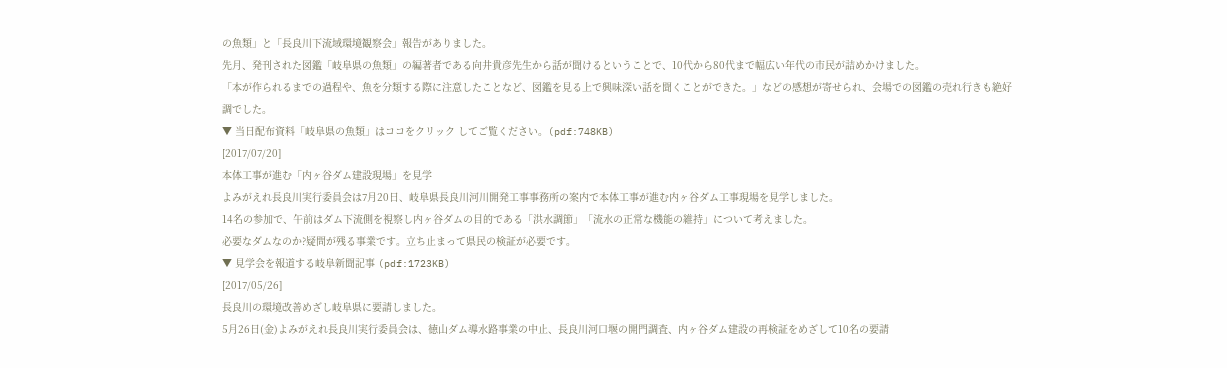の魚類」と「長良川下流域環境観察会」報告がありました。
先月、発刊された図鑑「岐阜県の魚類」の編著者である向井貴彦先生から話が聞けるということで、10代から80代まで幅広い年代の市民が詰めかけました。
「本が作られるまでの過程や、魚を分類する際に注意したことなど、図鑑を見る上で興味深い話を聞くことができた。」などの感想が寄せられ、会場での図鑑の売れ行きも絶好調でした。
▼ 当日配布資料「岐阜県の魚類」はココをクリック してご覧ください。(pdf:748KB)
[2017/07/20]
本体工事が進む「内ヶ谷ダム建設現場」を見学
よみがえれ長良川実行委員会は7月20日、岐阜県長良川河川開発工事事務所の案内で本体工事が進む内ヶ谷ダム工事現場を見学しました。
14名の参加で、午前はダム下流側を視察し内ヶ谷ダムの目的である「洪水調節」「流水の正常な機能の維持」について考えました。
必要なダムなのか?疑問が残る事業です。立ち止まって県民の検証が必要です。
▼ 見学会を報道する岐阜新聞記事 (pdf:1723KB)
[2017/05/26]
長良川の環境改善めざし岐阜県に要請しました。
5月26日(金)よみがえれ長良川実行委員会は、徳山ダム導水路事業の中止、長良川河口堰の開門調査、内ヶ谷ダム建設の再検証をめざして10名の要請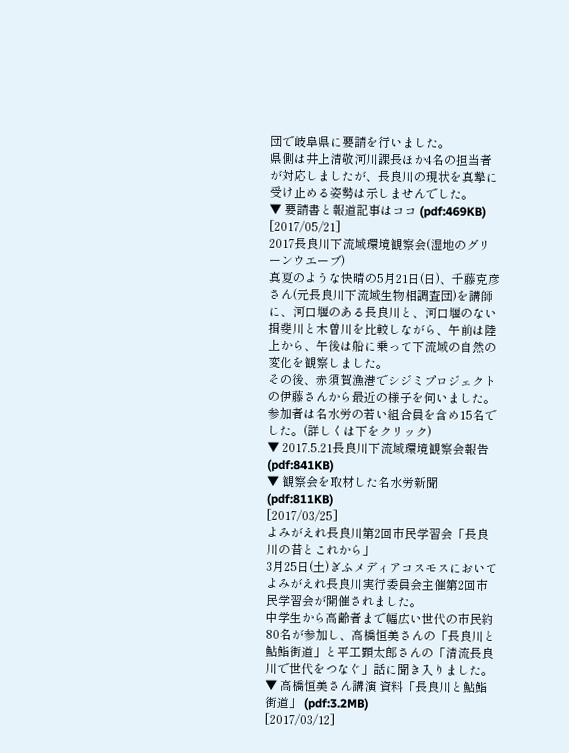団で岐阜県に要請を行いました。
県側は井上清敬河川課長ほか4名の担当者が対応しましたが、長良川の現状を真摯に受け止める姿勢は示しませんでした。
▼ 要請書と報道記事はココ (pdf:469KB)
[2017/05/21]
2017長良川下流域環境観察会(湿地のグリーンウエーブ)
真夏のような快晴の5月21日(日)、千藤克彦さん(元長良川下流域生物相調査団)を講師に、河口堰のある長良川と、河口堰のない揖斐川と木曽川を比較しながら、午前は陸上から、午後は船に乗って下流域の自然の変化を観察しました。
その後、赤須賀漁港でシジミプロジェクトの伊藤さんから最近の様子を伺いました。参加者は名水労の若い組合員を含め15名でした。(詳しくは下をクリック)
▼ 2017.5.21長良川下流域環境観察会報告 (pdf:841KB)
▼ 観察会を取材した名水労新聞 (pdf:811KB)
[2017/03/25]
よみがえれ長良川第2回市民学習会「長良川の昔とこれから」
3月25日(土)ぎふメディアコスモスにおいてよみがえれ長良川実行委員会主催第2回市民学習会が開催されました。
中学生から高齢者まで幅広い世代の市民約80名が参加し、高橋恒美さんの「長良川と鮎鮨街道」と平工顕太郎さんの「清流長良川で世代をつなぐ」話に聞き入りました。
▼ 高橋恒美さん講演 資料「長良川と鮎鮨街道」 (pdf:3.2MB)
[2017/03/12]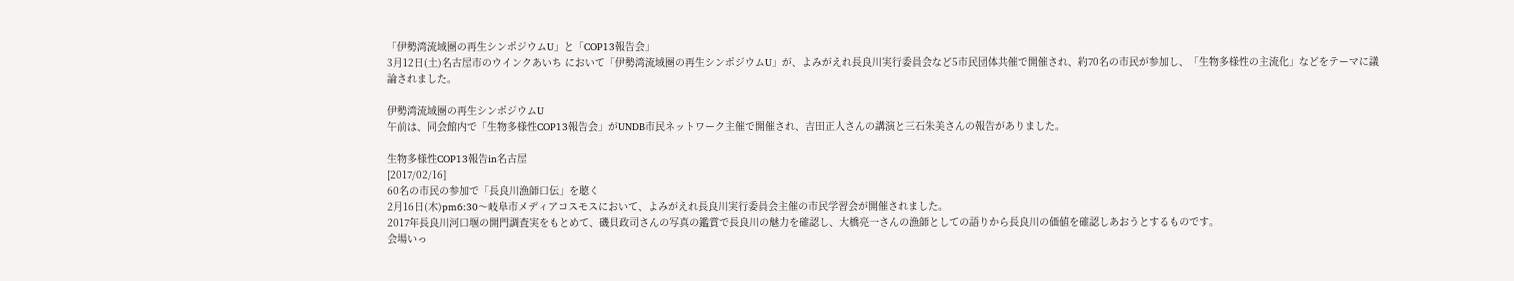「伊勢湾流域圏の再生シンポジウムU」と「COP13報告会」
3月12日(土)名古屋市のウインクあいち において「伊勢湾流域圏の再生シンポジウムU」が、よみがえれ長良川実行委員会など5市民団体共催で開催され、約70名の市民が参加し、「生物多様性の主流化」などをテーマに議論されました。

伊勢湾流域圏の再生シンポジウムU
午前は、同会館内で「生物多様性COP13報告会」がUNDB市民ネットワーク主催で開催され、吉田正人さんの講演と三石朱美さんの報告がありました。

生物多様性COP13報告in名古屋
[2017/02/16]
60名の市民の参加で「長良川漁師口伝」を聴く
2月16日(木)pm6:30〜岐阜市メディアコスモスにおいて、よみがえれ長良川実行委員会主催の市民学習会が開催されました。
2017年長良川河口堰の開門調査実をもとめて、磯貝政司さんの写真の鑑賞で長良川の魅力を確認し、大橋亮一さんの漁師としての語りから長良川の価値を確認しあおうとするものです。
会場いっ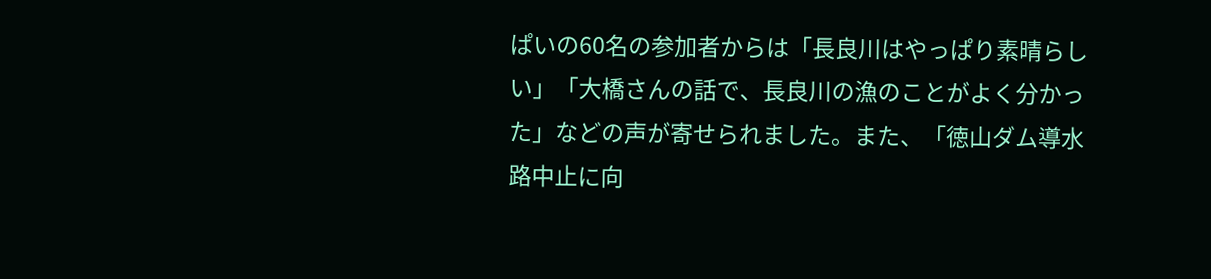ぱいの60名の参加者からは「長良川はやっぱり素晴らしい」「大橋さんの話で、長良川の漁のことがよく分かった」などの声が寄せられました。また、「徳山ダム導水路中止に向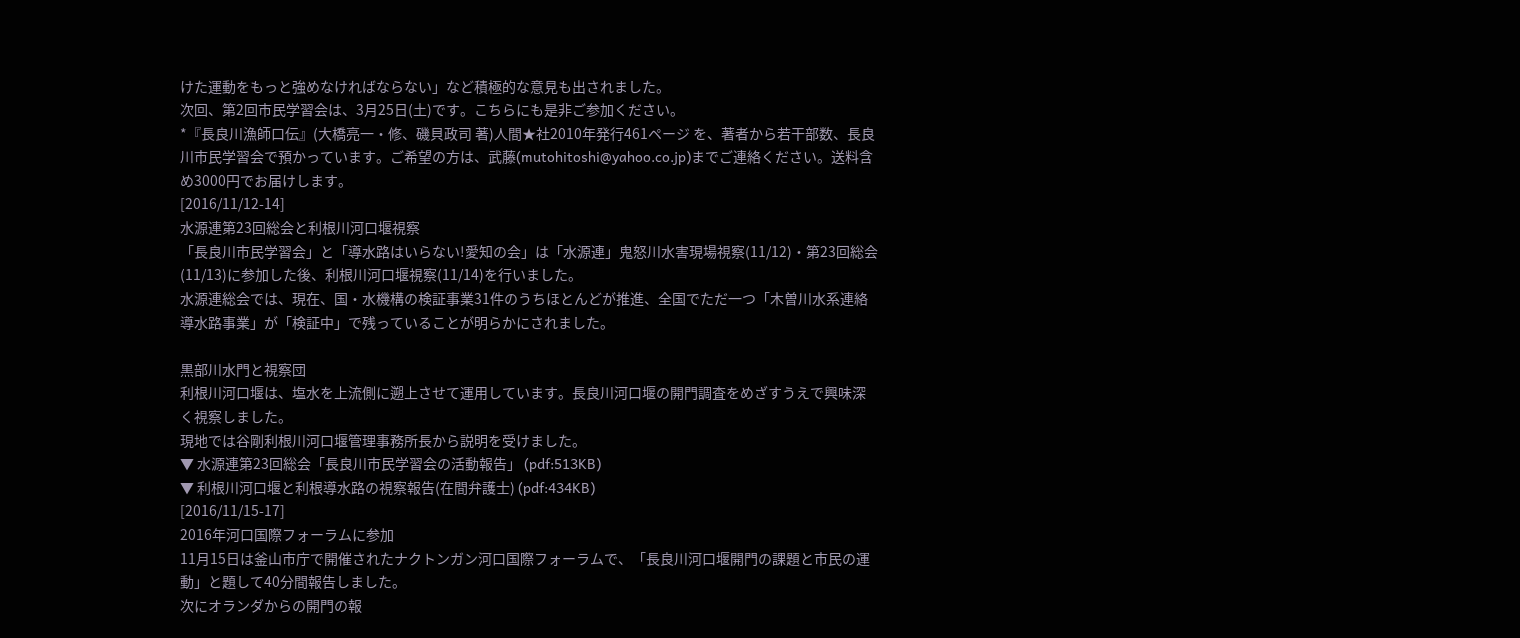けた運動をもっと強めなければならない」など積極的な意見も出されました。
次回、第2回市民学習会は、3月25日(土)です。こちらにも是非ご参加ください。
*『長良川漁師口伝』(大橋亮一・修、磯貝政司 著)人間★社2010年発行461ページ を、著者から若干部数、長良川市民学習会で預かっています。ご希望の方は、武藤(mutohitoshi@yahoo.co.jp)までご連絡ください。送料含め3000円でお届けします。
[2016/11/12-14]
水源連第23回総会と利根川河口堰視察
「長良川市民学習会」と「導水路はいらない!愛知の会」は「水源連」鬼怒川水害現場視察(11/12)・第23回総会(11/13)に参加した後、利根川河口堰視察(11/14)を行いました。
水源連総会では、現在、国・水機構の検証事業31件のうちほとんどが推進、全国でただ一つ「木曽川水系連絡導水路事業」が「検証中」で残っていることが明らかにされました。

黒部川水門と視察団
利根川河口堰は、塩水を上流側に遡上させて運用しています。長良川河口堰の開門調査をめざすうえで興味深く視察しました。
現地では谷剛利根川河口堰管理事務所長から説明を受けました。
▼ 水源連第23回総会「長良川市民学習会の活動報告」 (pdf:513KB)
▼ 利根川河口堰と利根導水路の視察報告(在間弁護士) (pdf:434KB)
[2016/11/15-17]
2016年河口国際フォーラムに参加
11月15日は釜山市庁で開催されたナクトンガン河口国際フォーラムで、「長良川河口堰開門の課題と市民の運動」と題して40分間報告しました。
次にオランダからの開門の報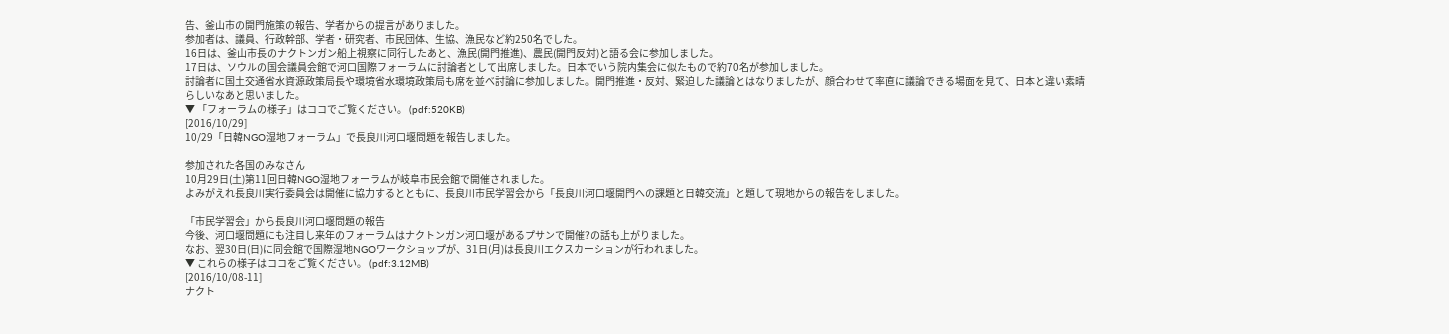告、釜山市の開門施策の報告、学者からの提言がありました。
参加者は、議員、行政幹部、学者・研究者、市民団体、生協、漁民など約250名でした。
16日は、釜山市長のナクトンガン船上視察に同行したあと、漁民(開門推進)、農民(開門反対)と語る会に参加しました。
17日は、ソウルの国会議員会館で河口国際フォーラムに討論者として出席しました。日本でいう院内集会に似たもので約70名が参加しました。
討論者に国土交通省水資源政策局長や環境省水環境政策局も席を並べ討論に参加しました。開門推進・反対、緊迫した議論とはなりましたが、顔合わせて率直に議論できる場面を見て、日本と違い素晴らしいなあと思いました。
▼ 「フォーラムの様子」はココでご覧ください。 (pdf:520KB)
[2016/10/29]
10/29「日韓NGO湿地フォーラム」で長良川河口堰問題を報告しました。

参加された各国のみなさん
10月29日(土)第11回日韓NGO湿地フォーラムが岐阜市民会館で開催されました。
よみがえれ長良川実行委員会は開催に協力するとともに、長良川市民学習会から「長良川河口堰開門への課題と日韓交流」と題して現地からの報告をしました。

「市民学習会」から長良川河口堰問題の報告
今後、河口堰問題にも注目し来年のフォーラムはナクトンガン河口堰があるプサンで開催?の話も上がりました。
なお、翌30日(日)に同会館で国際湿地NGOワークショップが、31日(月)は長良川エクスカーションが行われました。
▼ これらの様子はココをご覧ください。 (pdf:3.12MB)
[2016/10/08-11]
ナクト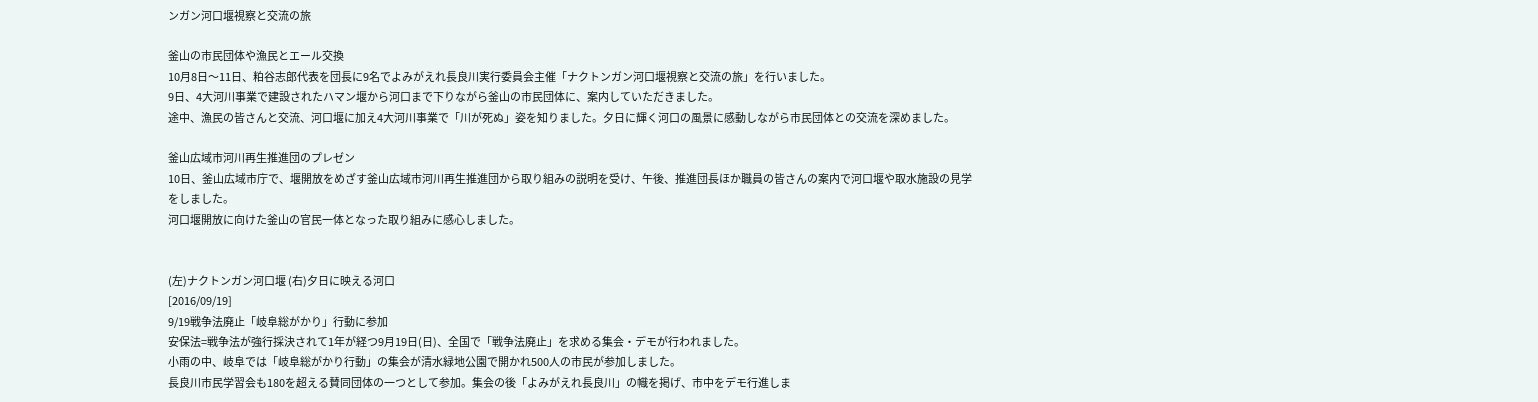ンガン河口堰視察と交流の旅

釜山の市民団体や漁民とエール交換
10月8日〜11日、粕谷志郎代表を団長に9名でよみがえれ長良川実行委員会主催「ナクトンガン河口堰視察と交流の旅」を行いました。
9日、4大河川事業で建設されたハマン堰から河口まで下りながら釜山の市民団体に、案内していただきました。
途中、漁民の皆さんと交流、河口堰に加え4大河川事業で「川が死ぬ」姿を知りました。夕日に輝く河口の風景に感動しながら市民団体との交流を深めました。

釜山広域市河川再生推進団のプレゼン
10日、釜山広域市庁で、堰開放をめざす釜山広域市河川再生推進団から取り組みの説明を受け、午後、推進団長ほか職員の皆さんの案内で河口堰や取水施設の見学をしました。
河口堰開放に向けた釜山の官民一体となった取り組みに感心しました。


(左)ナクトンガン河口堰 (右)夕日に映える河口
[2016/09/19]
9/19戦争法廃止「岐阜総がかり」行動に参加
安保法=戦争法が強行採決されて1年が経つ9月19日(日)、全国で「戦争法廃止」を求める集会・デモが行われました。
小雨の中、岐阜では「岐阜総がかり行動」の集会が清水緑地公園で開かれ500人の市民が参加しました。
長良川市民学習会も180を超える賛同団体の一つとして参加。集会の後「よみがえれ長良川」の幟を掲げ、市中をデモ行進しま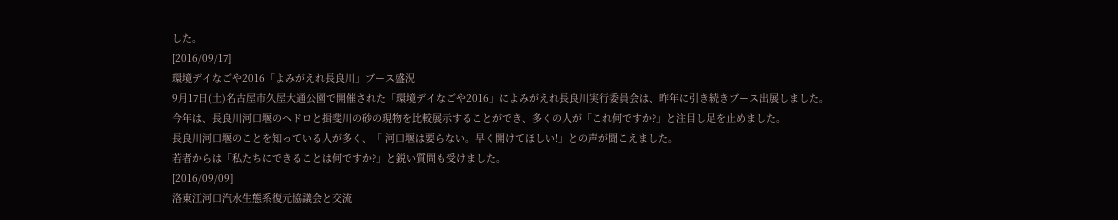した。
[2016/09/17]
環境デイなごや2016「よみがえれ長良川」ブース盛況
9月17日(土)名古屋市久屋大通公園で開催された「環境デイなごや2016」によみがえれ長良川実行委員会は、昨年に引き続きブース出展しました。
今年は、長良川河口堰のヘドロと揖斐川の砂の現物を比較展示することができ、多くの人が「これ何ですか?」と注目し足を止めました。
長良川河口堰のことを知っている人が多く、「 河口堰は要らない。早く開けてほしい!」との声が聞こえました。
若者からは「私たちにできることは何ですか?」と鋭い質問も受けました。
[2016/09/09]
洛東江河口汽水生態系復元協議会と交流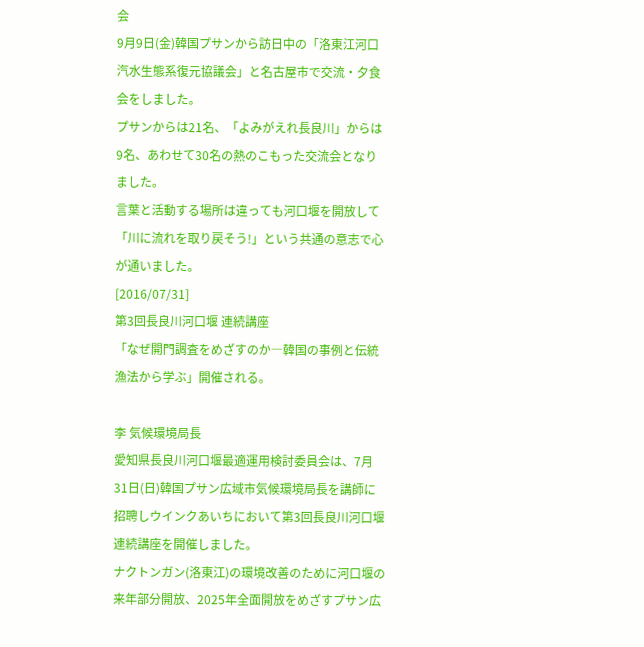会
9月9日(金)韓国プサンから訪日中の「洛東江河口汽水生態系復元協議会」と名古屋市で交流・夕食会をしました。
プサンからは21名、「よみがえれ長良川」からは9名、あわせて30名の熱のこもった交流会となりました。
言葉と活動する場所は違っても河口堰を開放して「川に流れを取り戻そう!」という共通の意志で心が通いました。
[2016/07/31]
第3回長良川河口堰 連続講座
「なぜ開門調査をめざすのか―韓国の事例と伝統漁法から学ぶ」開催される。

李 気候環境局長
愛知県長良川河口堰最適運用検討委員会は、7月31日(日)韓国プサン広域市気候環境局長を講師に招聘しウインクあいちにおいて第3回長良川河口堰連続講座を開催しました。
ナクトンガン(洛東江)の環境改善のために河口堰の来年部分開放、2025年全面開放をめざすプサン広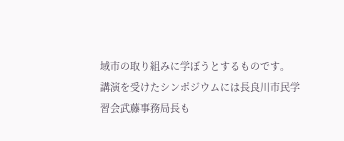域市の取り組みに学ぼうとするものです。
講演を受けたシンポジウムには長良川市民学習会武藤事務局長も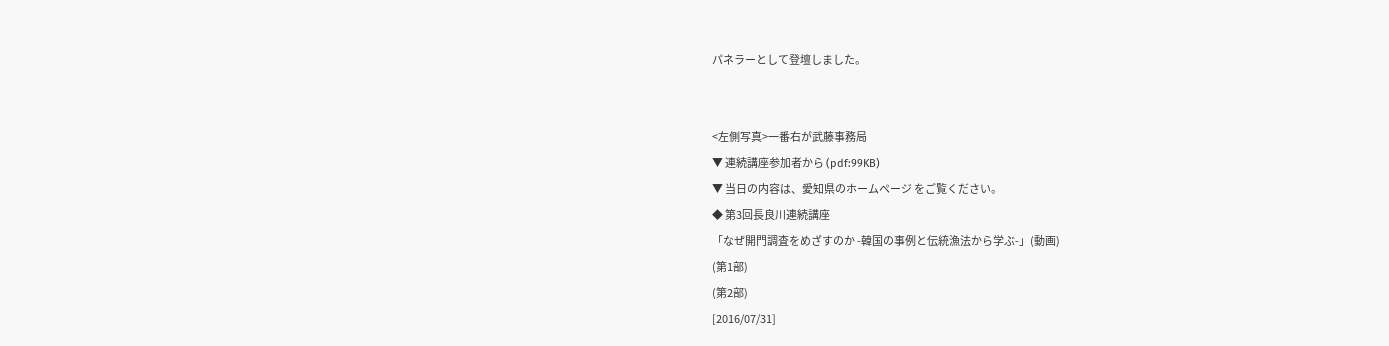パネラーとして登壇しました。


<左側写真>一番右が武藤事務局
▼ 連続講座参加者から (pdf:99KB)
▼ 当日の内容は、愛知県のホームページ をご覧ください。
◆ 第3回長良川連続講座
「なぜ開門調査をめざすのか -韓国の事例と伝統漁法から学ぶ-」(動画)
(第1部)
(第2部)
[2016/07/31]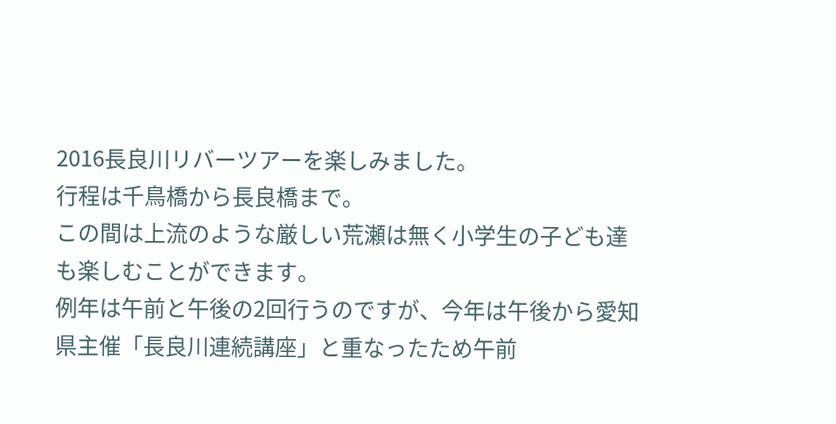2016長良川リバーツアーを楽しみました。
行程は千鳥橋から長良橋まで。
この間は上流のような厳しい荒瀬は無く小学生の子ども達も楽しむことができます。
例年は午前と午後の2回行うのですが、今年は午後から愛知県主催「長良川連続講座」と重なったため午前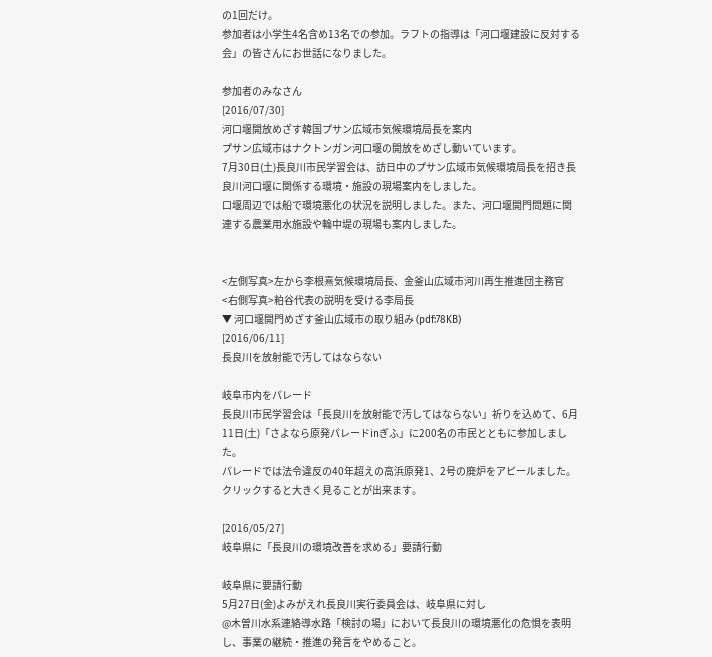の1回だけ。
参加者は小学生4名含め13名での参加。ラフトの指導は「河口堰建設に反対する会」の皆さんにお世話になりました。

参加者のみなさん
[2016/07/30]
河口堰開放めざす韓国プサン広域市気候環境局長を案内
プサン広域市はナクトンガン河口堰の開放をめざし動いています。
7月30日(土)長良川市民学習会は、訪日中のプサン広域市気候環境局長を招き長良川河口堰に関係する環境・施設の現場案内をしました。
口堰周辺では船で環境悪化の状況を説明しました。また、河口堰開門問題に関連する農業用水施設や輪中堤の現場も案内しました。


<左側写真>左から李根熹気候環境局長、金釜山広域市河川再生推進団主務官
<右側写真>粕谷代表の説明を受ける李局長
▼ 河口堰開門めざす釜山広域市の取り組み (pdf:78KB)
[2016/06/11]
長良川を放射能で汚してはならない

岐阜市内をパレード
長良川市民学習会は「長良川を放射能で汚してはならない」祈りを込めて、6月11日(土)「さよなら原発パレードinぎふ」に200名の市民とともに参加しました。
パレードでは法令違反の40年超えの高浜原発1、2号の廃炉をアピールました。
クリックすると大きく見ることが出来ます。

[2016/05/27]
岐阜県に「長良川の環境改善を求める」要請行動

岐阜県に要請行動
5月27日(金)よみがえれ長良川実行委員会は、岐阜県に対し
@木曽川水系連絡導水路「検討の場」において長良川の環境悪化の危惧を表明し、事業の継続・推進の発言をやめること。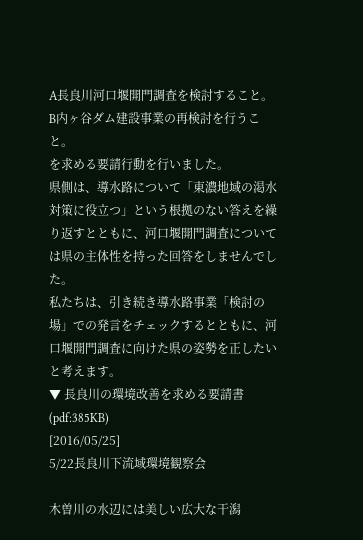A長良川河口堰開門調査を検討すること。
B内ヶ谷ダム建設事業の再検討を行うこと。
を求める要請行動を行いました。
県側は、導水路について「東濃地域の渇水対策に役立つ」という根拠のない答えを繰り返すとともに、河口堰開門調査については県の主体性を持った回答をしませんでした。
私たちは、引き続き導水路事業「検討の場」での発言をチェックするとともに、河口堰開門調査に向けた県の姿勢を正したいと考えます。
▼ 長良川の環境改善を求める要請書 (pdf:385KB)
[2016/05/25]
5/22長良川下流域環境観察会

木曽川の水辺には美しい広大な干潟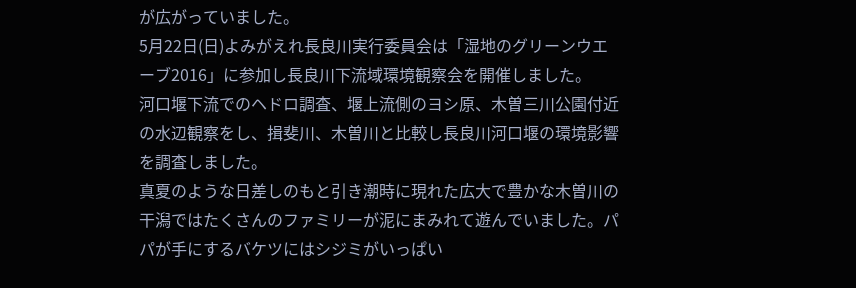が広がっていました。
5月22日(日)よみがえれ長良川実行委員会は「湿地のグリーンウエーブ2016」に参加し長良川下流域環境観察会を開催しました。
河口堰下流でのヘドロ調査、堰上流側のヨシ原、木曽三川公園付近の水辺観察をし、揖斐川、木曽川と比較し長良川河口堰の環境影響を調査しました。
真夏のような日差しのもと引き潮時に現れた広大で豊かな木曽川の干潟ではたくさんのファミリーが泥にまみれて遊んでいました。パパが手にするバケツにはシジミがいっぱい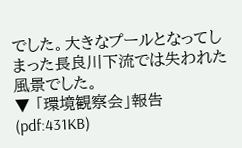でした。大きなプールとなってしまった長良川下流では失われた風景でした。
▼ 「環境観察会」報告 (pdf:431KB)